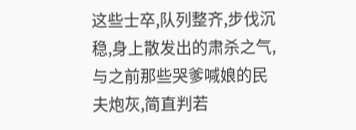这些士卒,队列整齐,步伐沉稳,身上散发出的肃杀之气,与之前那些哭爹喊娘的民夫炮灰,简直判若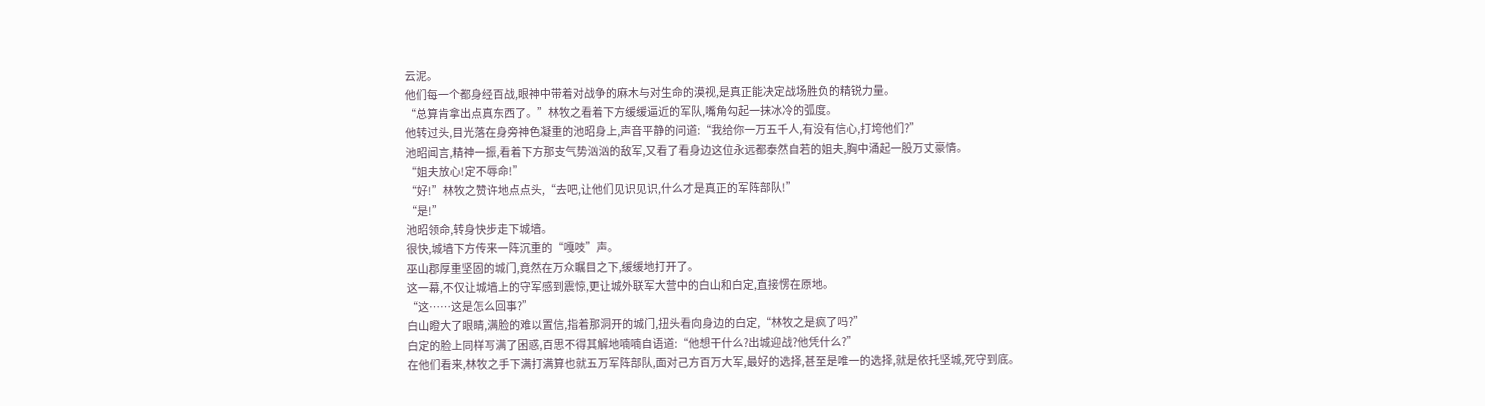云泥。
他们每一个都身经百战,眼神中带着对战争的麻木与对生命的漠视,是真正能决定战场胜负的精锐力量。
“总算肯拿出点真东西了。”林牧之看着下方缓缓逼近的军队,嘴角勾起一抹冰冷的弧度。
他转过头,目光落在身旁神色凝重的池昭身上,声音平静的问道:“我给你一万五千人,有没有信心,打垮他们?”
池昭闻言,精神一振,看着下方那支气势汹汹的敌军,又看了看身边这位永远都泰然自若的姐夫,胸中涌起一股万丈豪情。
“姐夫放心!定不辱命!”
“好!”林牧之赞许地点点头,“去吧,让他们见识见识,什么才是真正的军阵部队!”
“是!”
池昭领命,转身快步走下城墙。
很快,城墙下方传来一阵沉重的“嘎吱”声。
巫山郡厚重坚固的城门,竟然在万众瞩目之下,缓缓地打开了。
这一幕,不仅让城墙上的守军感到震惊,更让城外联军大营中的白山和白定,直接愣在原地。
“这……这是怎么回事?”
白山瞪大了眼睛,满脸的难以置信,指着那洞开的城门,扭头看向身边的白定,“林牧之是疯了吗?”
白定的脸上同样写满了困惑,百思不得其解地喃喃自语道:“他想干什么?出城迎战?他凭什么?”
在他们看来,林牧之手下满打满算也就五万军阵部队,面对己方百万大军,最好的选择,甚至是唯一的选择,就是依托坚城,死守到底。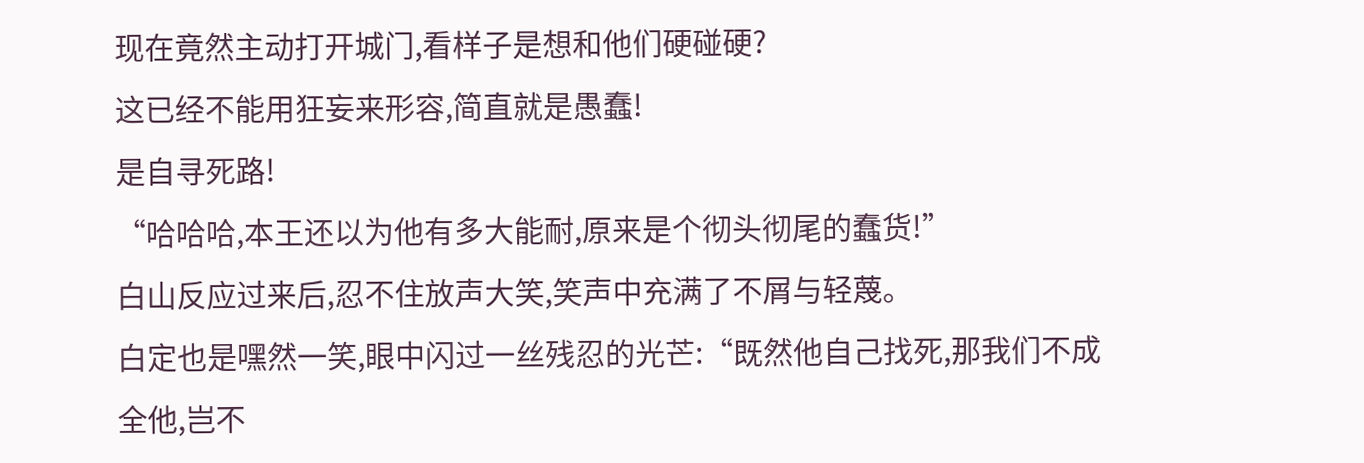现在竟然主动打开城门,看样子是想和他们硬碰硬?
这已经不能用狂妄来形容,简直就是愚蠢!
是自寻死路!
“哈哈哈,本王还以为他有多大能耐,原来是个彻头彻尾的蠢货!”
白山反应过来后,忍不住放声大笑,笑声中充满了不屑与轻蔑。
白定也是嘿然一笑,眼中闪过一丝残忍的光芒:“既然他自己找死,那我们不成全他,岂不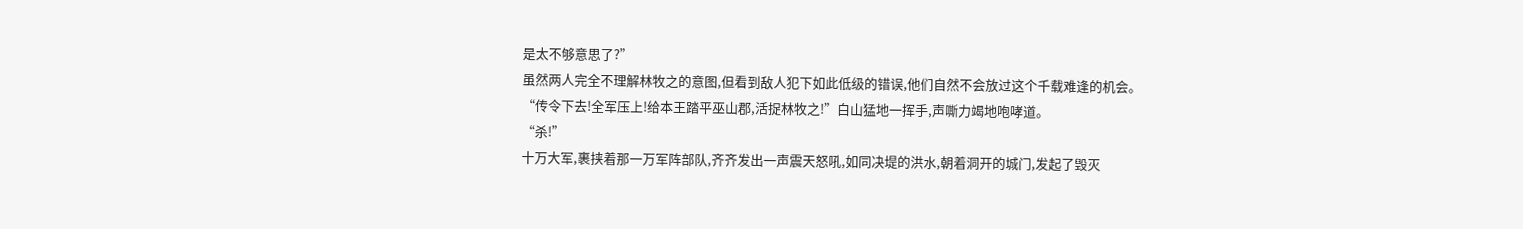是太不够意思了?”
虽然两人完全不理解林牧之的意图,但看到敌人犯下如此低级的错误,他们自然不会放过这个千载难逢的机会。
“传令下去!全军压上!给本王踏平巫山郡,活捉林牧之!”白山猛地一挥手,声嘶力竭地咆哮道。
“杀!”
十万大军,裹挟着那一万军阵部队,齐齐发出一声震天怒吼,如同决堤的洪水,朝着洞开的城门,发起了毁灭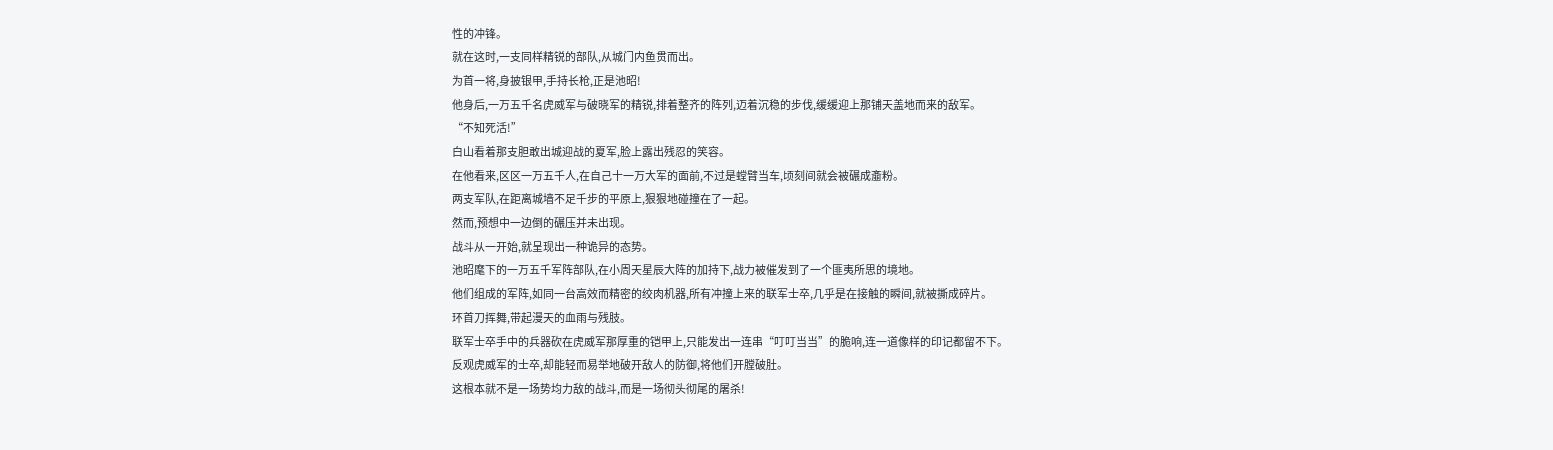性的冲锋。
就在这时,一支同样精锐的部队,从城门内鱼贯而出。
为首一将,身披银甲,手持长枪,正是池昭!
他身后,一万五千名虎威军与破晓军的精锐,排着整齐的阵列,迈着沉稳的步伐,缓缓迎上那铺天盖地而来的敌军。
“不知死活!”
白山看着那支胆敢出城迎战的夏军,脸上露出残忍的笑容。
在他看来,区区一万五千人,在自己十一万大军的面前,不过是螳臂当车,顷刻间就会被碾成齑粉。
两支军队,在距离城墙不足千步的平原上,狠狠地碰撞在了一起。
然而,预想中一边倒的碾压并未出现。
战斗从一开始,就呈现出一种诡异的态势。
池昭麾下的一万五千军阵部队,在小周天星辰大阵的加持下,战力被催发到了一个匪夷所思的境地。
他们组成的军阵,如同一台高效而精密的绞肉机器,所有冲撞上来的联军士卒,几乎是在接触的瞬间,就被撕成碎片。
环首刀挥舞,带起漫天的血雨与残肢。
联军士卒手中的兵器砍在虎威军那厚重的铠甲上,只能发出一连串“叮叮当当”的脆响,连一道像样的印记都留不下。
反观虎威军的士卒,却能轻而易举地破开敌人的防御,将他们开膛破肚。
这根本就不是一场势均力敌的战斗,而是一场彻头彻尾的屠杀!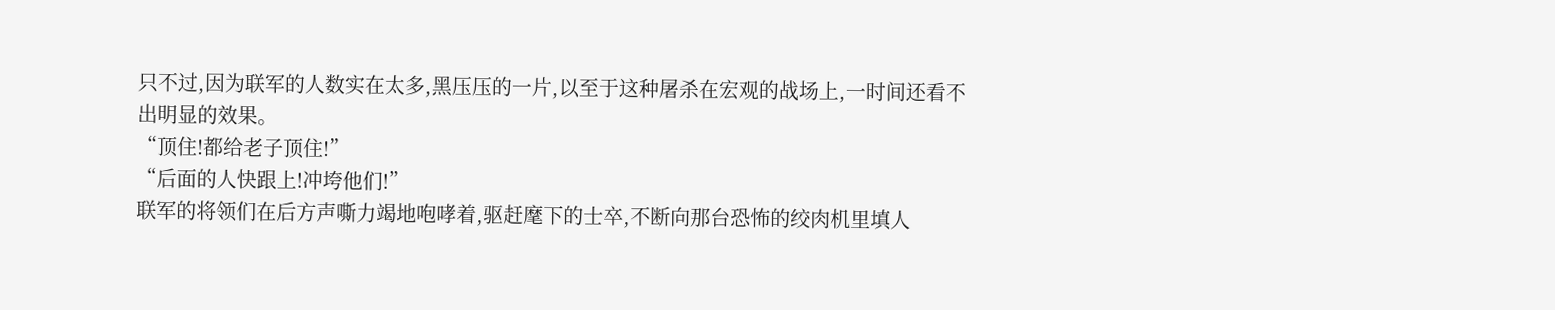只不过,因为联军的人数实在太多,黑压压的一片,以至于这种屠杀在宏观的战场上,一时间还看不出明显的效果。
“顶住!都给老子顶住!”
“后面的人快跟上!冲垮他们!”
联军的将领们在后方声嘶力竭地咆哮着,驱赶麾下的士卒,不断向那台恐怖的绞肉机里填人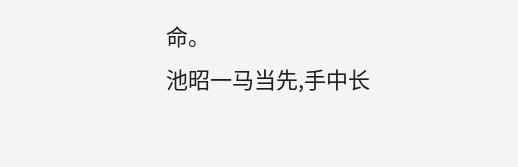命。
池昭一马当先,手中长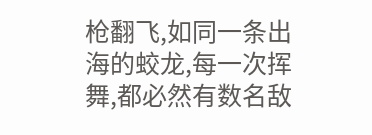枪翻飞,如同一条出海的蛟龙,每一次挥舞,都必然有数名敌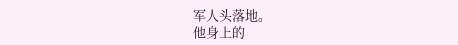军人头落地。
他身上的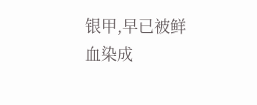银甲,早已被鲜血染成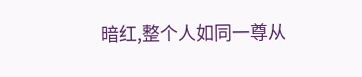暗红,整个人如同一尊从